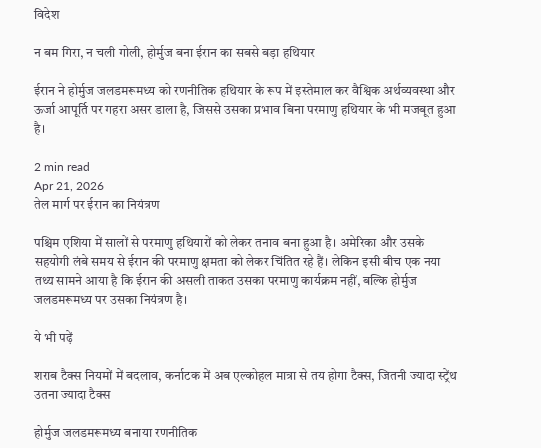विदेश

न बम गिरा, न चली गोली, होर्मुज बना ईरान का सबसे बड़ा हथियार

ईरान ने होर्मुज जलडमरूमध्य को रणनीतिक हथियार के रूप में इस्तेमाल कर वैश्विक अर्थव्यवस्था और ऊर्जा आपूर्ति पर गहरा असर डाला है, जिससे उसका प्रभाव बिना परमाणु हथियार के भी मजबूत हुआ है।

2 min read
Apr 21, 2026
तेल मार्ग पर ईरान का नियंत्रण

पश्चिम एशिया में सालों से परमाणु हथियारों को लेकर तनाव बना हुआ है। अमेरिका और उसके सहयोगी लंबे समय से ईरान की परमाणु क्षमता को लेकर चिंतित रहे हैं। लेकिन इसी बीच एक नया तथ्य सामने आया है कि ईरान की असली ताकत उसका परमाणु कार्यक्रम नहीं, बल्कि होर्मुज जलडमरूमध्य पर उसका नियंत्रण है।

ये भी पढ़ें

शराब टैक्स नियमों में बदलाव, कर्नाटक में अब एल्कोहल मात्रा से तय होगा टैक्स, जितनी ज्यादा स्ट्रेंथ उतना ज्यादा टैक्स

होर्मुज जलडमरूमध्य बनाया रणनीतिक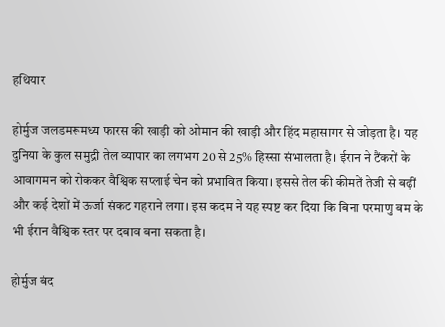हथियार

होर्मुज जलडमरूमध्य फारस की खाड़ी को ओमान की खाड़ी और हिंद महासागर से जोड़ता है। यह दुनिया के कुल समुद्री तेल व्यापार का लगभग 20 से 25% हिस्सा संभालता है। ईरान ने टैंकरों के आवागमन को रोककर वैश्विक सप्लाई चेन को प्रभावित किया। इससे तेल की कीमतें तेजी से बढ़ीं और कई देशों में ऊर्जा संकट गहराने लगा। इस कदम ने यह स्पष्ट कर दिया कि बिना परमाणु बम के भी ईरान वैश्विक स्तर पर दबाव बना सकता है।

होर्मुज बंद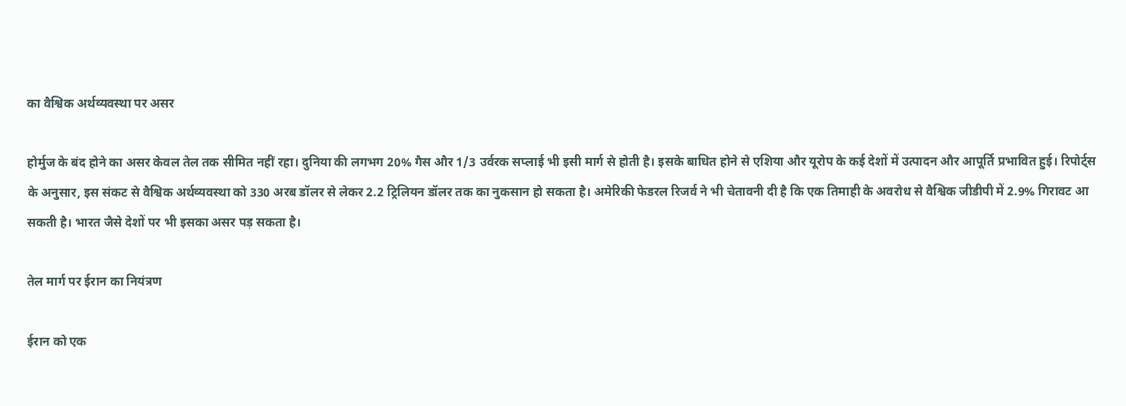का वैश्विक अर्थव्यवस्था पर असर

होर्मुज के बंद होने का असर केवल तेल तक सीमित नहीं रहा। दुनिया की लगभग 20% गैस और 1/3 उर्वरक सप्लाई भी इसी मार्ग से होती है। इसके बाधित होने से एशिया और यूरोप के कई देशों में उत्पादन और आपूर्ति प्रभावित हुई। रिपोर्ट्स के अनुसार, इस संकट से वैश्विक अर्थव्यवस्था को 330 अरब डॉलर से लेकर 2.2 ट्रिलियन डॉलर तक का नुकसान हो सकता है। अमेरिकी फेडरल रिजर्व ने भी चेतावनी दी है कि एक तिमाही के अवरोध से वैश्विक जीडीपी में 2.9% गिरावट आ सकती है। भारत जैसे देशों पर भी इसका असर पड़ सकता है।

तेल मार्ग पर ईरान का नियंत्रण

ईरान को एक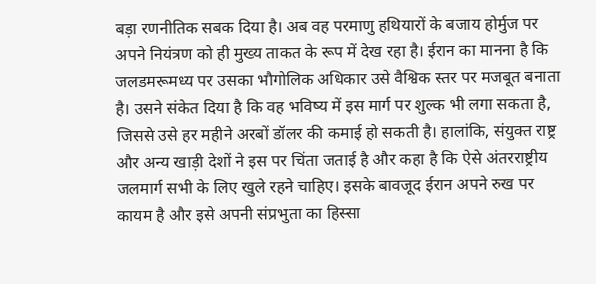बड़ा रणनीतिक सबक दिया है। अब वह परमाणु हथियारों के बजाय होर्मुज पर अपने नियंत्रण को ही मुख्य ताकत के रूप में देख रहा है। ईरान का मानना है कि जलडमरूमध्य पर उसका भौगोलिक अधिकार उसे वैश्विक स्तर पर मजबूत बनाता है। उसने संकेत दिया है कि वह भविष्य में इस मार्ग पर शुल्क भी लगा सकता है, जिससे उसे हर महीने अरबों डॉलर की कमाई हो सकती है। हालांकि, संयुक्त राष्ट्र और अन्य खाड़ी देशों ने इस पर चिंता जताई है और कहा है कि ऐसे अंतरराष्ट्रीय जलमार्ग सभी के लिए खुले रहने चाहिए। इसके बावजूद ईरान अपने रुख पर कायम है और इसे अपनी संप्रभुता का हिस्सा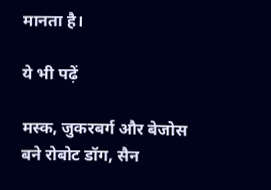मानता है।

ये भी पढ़ें

मस्क, जुकरबर्ग और बेजोस बने रोबोट डॉग, सैन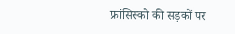फ्रांसिस्को की सड़कों पर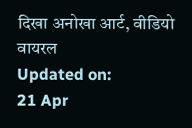दिखा अनोखा आर्ट, वीडियो वायरल
Updated on:
21 Apr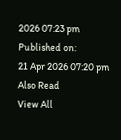2026 07:23 pm
Published on:
21 Apr 2026 07:20 pm
Also Read
View All